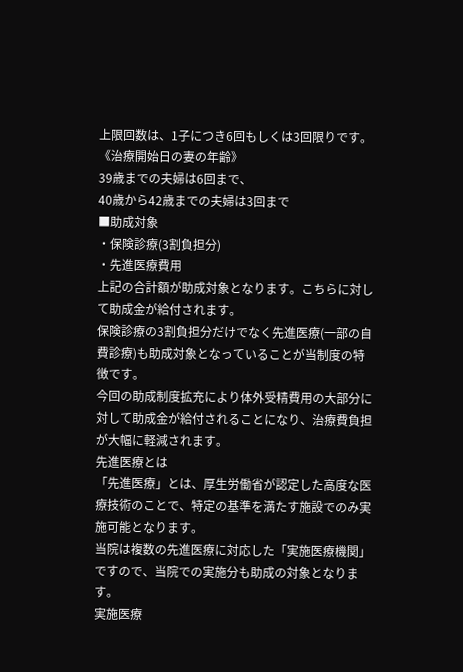上限回数は、1子につき6回もしくは3回限りです。
《治療開始日の妻の年齢》
39歳までの夫婦は6回まで、
40歳から42歳までの夫婦は3回まで
■助成対象
・保険診療(3割負担分)
・先進医療費用
上記の合計額が助成対象となります。こちらに対して助成金が給付されます。
保険診療の3割負担分だけでなく先進医療(一部の自費診療)も助成対象となっていることが当制度の特徴です。
今回の助成制度拡充により体外受精費用の大部分に対して助成金が給付されることになり、治療費負担が大幅に軽減されます。
先進医療とは
「先進医療」とは、厚生労働省が認定した高度な医療技術のことで、特定の基準を満たす施設でのみ実施可能となります。
当院は複数の先進医療に対応した「実施医療機関」ですので、当院での実施分も助成の対象となります。
実施医療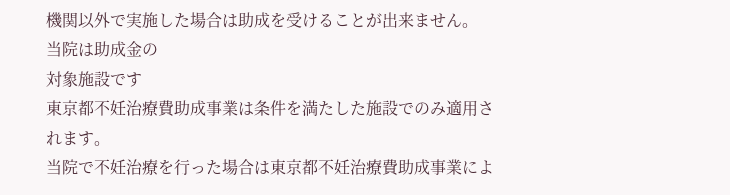機関以外で実施した場合は助成を受けることが出来ません。
当院は助成金の
対象施設です
東京都不妊治療費助成事業は条件を満たした施設でのみ適用されます。
当院で不妊治療を行った場合は東京都不妊治療費助成事業によ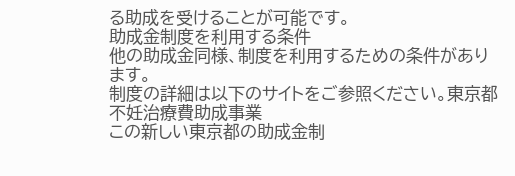る助成を受けることが可能です。
助成金制度を利用する条件
他の助成金同様、制度を利用するための条件があります。
制度の詳細は以下のサイトをご参照ください。東京都不妊治療費助成事業
この新しい東京都の助成金制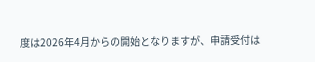度は2026年4月からの開始となりますが、申請受付は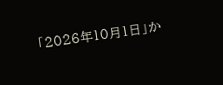「2026年10月1日」か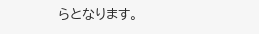らとなります。